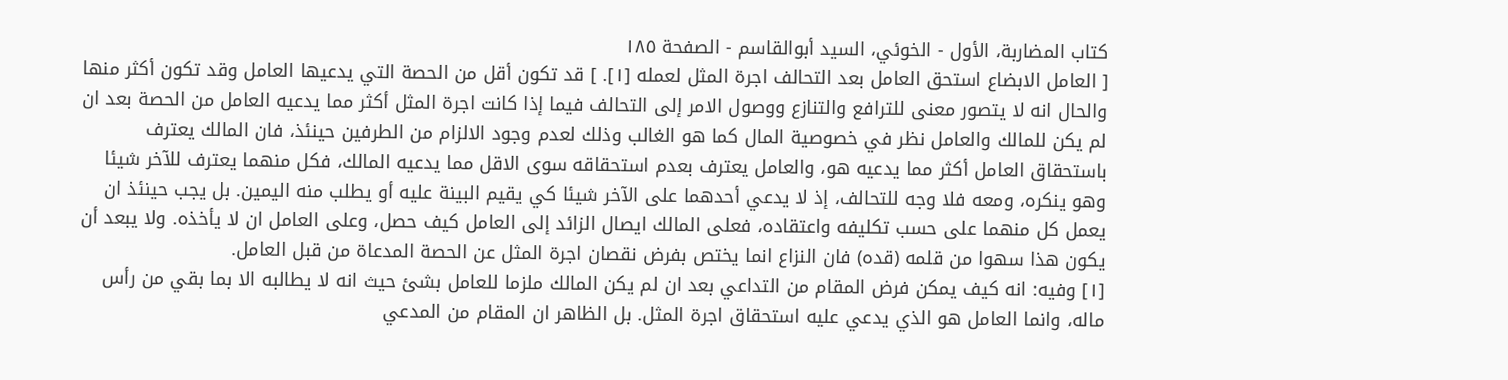كتاب المضاربة، الأول - الخوئي، السيد أبوالقاسم - الصفحة ١٨٥
[ العامل الابضاع استحق العامل بعد التحالف اجرة المثل لعمله [١]. ] قد تكون أقل من الحصة التي يدعيها العامل وقد تكون أكثر منها والحال انه لا يتصور معنى للترافع والتنازع ووصول الامر إلى التحالف فيما إذا كانت اجرة المثل أكثر مما يدعيه العامل من الحصة بعد ان لم يكن للمالك والعامل نظر في خصوصية المال كما هو الغالب وذلك لعدم وجود الالزام من الطرفين حينئذ، فان المالك يعترف باستحقاق العامل أكثر مما يدعيه هو، والعامل يعترف بعدم استحقاقه سوى الاقل مما يدعيه المالك، فكل منهما يعترف للآخر شيئا وهو ينكره، ومعه فلا وجه للتحالف، إذ لا يدعي أحدهما على الآخر شيئا كي يقيم البينة عليه أو يطلب منه اليمين. بل يجب حينئذ ان يعمل كل منهما على حسب تكليفه واعتقاده، فعلى المالك ايصال الزائد إلى العامل كيف حصل، وعلى العامل ان لا يأخذه. ولا يبعد أن يكون هذا سهوا من قلمه (قده) فان النزاع انما يختص بفرض نقصان اجرة المثل عن الحصة المدعاة من قبل العامل.
[١] وفيه: انه كيف يمكن فرض المقام من التداعي بعد ان لم يكن المالك ملزما للعامل بشئ حيث انه لا يطالبه الا بما بقي من رأس ماله، وانما العامل هو الذي يدعي عليه استحقاق اجرة المثل. بل الظاهر ان المقام من المدعي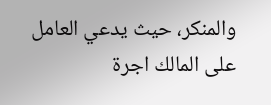والمنكر، حيث يدعي العامل على المالك اجرة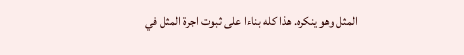المثل وهو ينكره. هذا كله بناءا على ثبوت اجرة المثل في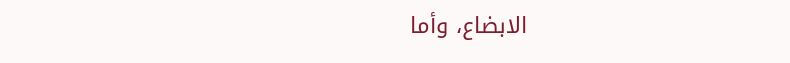الابضاع، وأما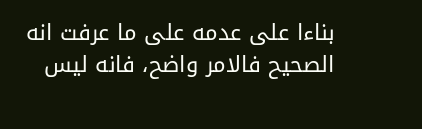بناءا على عدمه على ما عرفت انه الصحيح فالامر واضح، فانه ليس